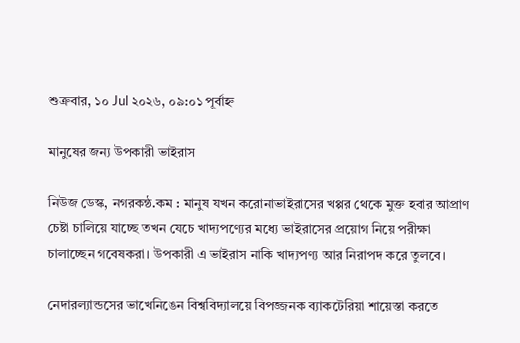শুক্রবার, ১০ Jul ২০২৬, ০৯:০১ পূর্বাহ্ন

মানুষের জন্য উপকারী ভাইরাস

নিউজ ডেস্ক, নগরকন্ঠ.কম : মানুষ যখন করোনাভাইরাসের খপ্পর থেকে মুক্ত হবার আপ্রাণ চেষ্টা চালিয়ে যাচ্ছে তখন যেচে খাদ্যপণ্যের মধ্যে ভাইরাসের প্রয়োগ নিয়ে পরীক্ষা চালাচ্ছেন গবেষকরা। উপকারী এ ভাইরাস নাকি খাদ্যপণ্য আর নিরাপদ করে তুলবে।

নেদারল্যান্ডসের ভাখেনিঙেন বিশ্ববিদ্যালয়ে বিপজ্জনক ব্যাকটেরিয়া শায়েস্তা করতে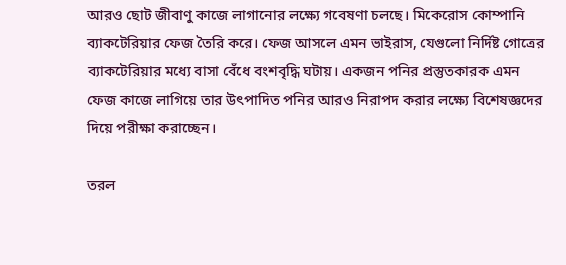আরও ছোট জীবাণু কাজে লাগানোর লক্ষ্যে গবেষণা চলছে। মিকেরোস কোম্পানি ব্যাকটেরিয়ার ফেজ তৈরি করে। ফেজ আসলে এমন ভাইরাস, যেগুলো নির্দিষ্ট গোত্রের ব্যাকটেরিয়ার মধ্যে বাসা বেঁধে বংশবৃদ্ধি ঘটায়। একজন পনির প্রস্তুতকারক এমন ফেজ কাজে লাগিয়ে তার উৎপাদিত পনির আরও নিরাপদ করার লক্ষ্যে বিশেষজ্ঞদের দিয়ে পরীক্ষা করাচ্ছেন।

তরল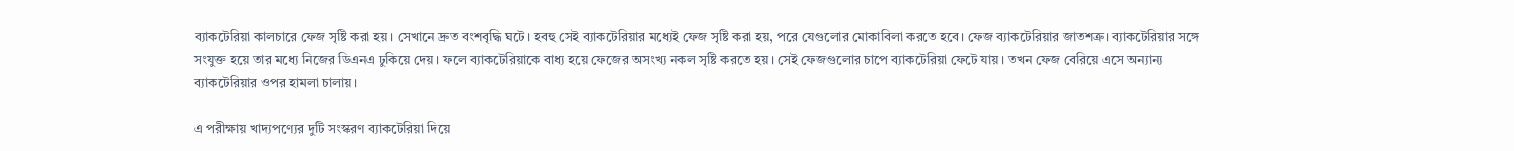ব্যাকটেরিয়া কালচারে ফেজ সৃষ্টি করা হয়। সেখানে দ্রুত বংশবৃদ্ধি ঘটে। হবহু সেই ব্যাকটেরিয়ার মধ্যেই ফেজ সৃষ্টি করা হয়, পরে যেগুলোর মোকাবিলা করতে হবে। ফেজ ব্যাকটেরিয়ার জাতশত্রু। ব্যাকটেরিয়ার সঙ্গে সংযুক্ত হয়ে তার মধ্যে নিজের ডিএনএ ঢুকিয়ে দেয়। ফলে ব্যাকটেরিয়াকে বাধ্য হয়ে ফেজের অসংখ্য নকল সৃষ্টি করতে হয়। সেই ফেজগুলোর চাপে ব্যাকটেরিয়া ফেটে যায়। তখন ফেজ বেরিয়ে এসে অন্যান্য ব্যাকটেরিয়ার ওপর হামলা চালায়।

এ পরীক্ষায় খাদ্যপণ্যের দুটি সংস্করণ ব্যাকটেরিয়া দিয়ে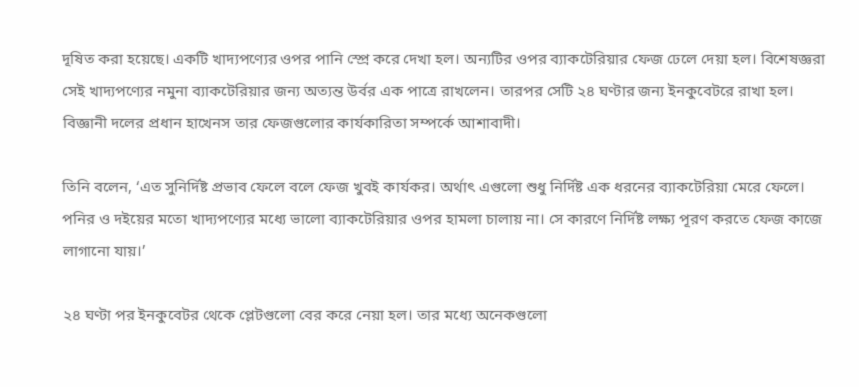দূষিত করা হয়েছে। একটি খাদ্যপণ্যের ওপর পানি স্প্রে করে দেখা হল। অন্যটির ওপর ব্যাকটেরিয়ার ফেজ ঢেলে দেয়া হল। বিশেষজ্ঞরা সেই খাদ্যপণ্যের নমুনা ব্যাকটেরিয়ার জন্য অত্যন্ত উর্বর এক পাত্রে রাখলেন। তারপর সেটি ২৪ ঘণ্টার জন্য ইনকুবেটরে রাখা হল। বিজ্ঞানী দলের প্রধান হাখেনস তার ফেজগুলোর কার্যকারিতা সম্পর্কে আশাবাদী।

তিনি বলেন, ‘এত সুনির্দিষ্ট প্রভাব ফেলে বলে ফেজ খুবই কার্যকর। অর্থাৎ এগুলো শুধু নির্দিষ্ট এক ধরনের ব্যাকটেরিয়া মেরে ফেলে। পনির ও দইয়ের মতো খাদ্যপণ্যের মধ্যে ভালো ব্যাকটেরিয়ার ওপর হামলা চালায় না। সে কারণে নির্দিষ্ট লক্ষ্য পূরণ করতে ফেজ কাজে লাগানো যায়।’

২৪ ঘণ্টা পর ইনকুবেটর থেকে প্লেটগুলো বের করে নেয়া হল। তার মধ্যে অনেকগুলো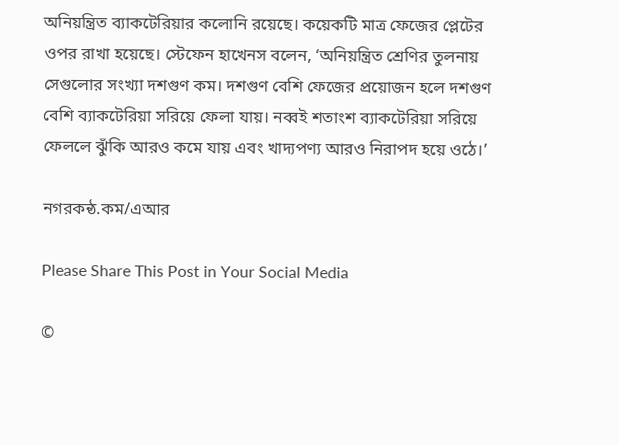অনিয়ন্ত্রিত ব্যাকটেরিয়ার কলোনি রয়েছে। কয়েকটি মাত্র ফেজের প্লেটের ওপর রাখা হয়েছে। স্টেফেন হাখেনস বলেন, ‘অনিয়ন্ত্রিত শ্রেণির তুলনায় সেগুলোর সংখ্যা দশগুণ কম। দশগুণ বেশি ফেজের প্রয়োজন হলে দশগুণ বেশি ব্যাকটেরিয়া সরিয়ে ফেলা যায়। নব্বই শতাংশ ব্যাকটেরিয়া সরিয়ে ফেললে ঝুঁকি আরও কমে যায় এবং খাদ্যপণ্য আরও নিরাপদ হয়ে ওঠে।’

নগরকন্ঠ.কম/এআর

Please Share This Post in Your Social Media

©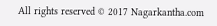All rights reserved © 2017 Nagarkantha.com